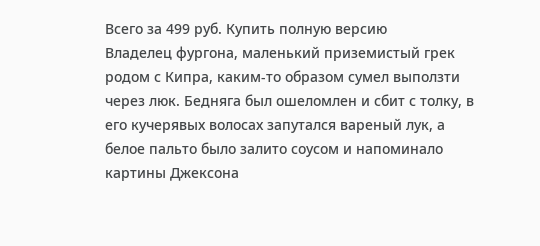Всего за 499 руб. Купить полную версию
Владелец фургона, маленький приземистый грек родом с Кипра, каким-то образом сумел выползти через люк. Бедняга был ошеломлен и сбит с толку, в его кучерявых волосах запутался вареный лук, а белое пальто было залито соусом и напоминало картины Джексона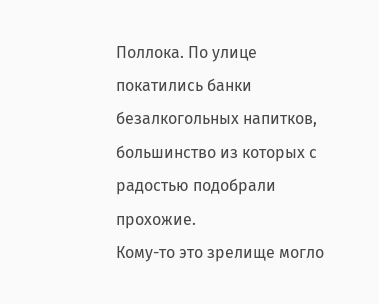Поллока. По улице покатились банки безалкогольных напитков, большинство из которых с радостью подобрали прохожие.
Кому-то это зрелище могло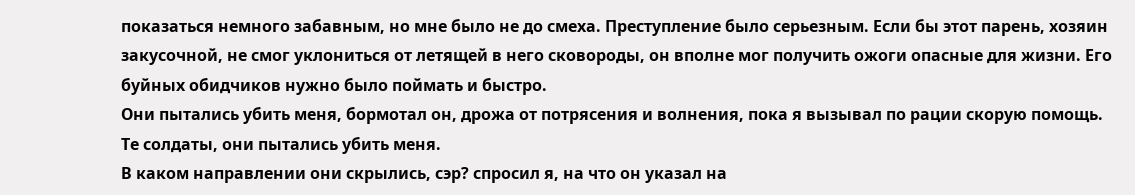показаться немного забавным, но мне было не до смеха. Преступление было серьезным. Если бы этот парень, хозяин закусочной, не смог уклониться от летящей в него сковороды, он вполне мог получить ожоги опасные для жизни. Его буйных обидчиков нужно было поймать и быстро.
Они пытались убить меня, бормотал он, дрожа от потрясения и волнения, пока я вызывал по рации скорую помощь. Те солдаты, они пытались убить меня.
В каком направлении они скрылись, сэр? спросил я, на что он указал на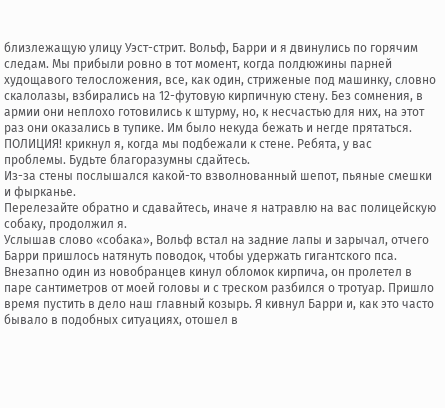близлежащую улицу Уэст-стрит. Вольф, Барри и я двинулись по горячим следам. Мы прибыли ровно в тот момент, когда полдюжины парней худощавого телосложения, все, как один, стриженые под машинку, словно скалолазы, взбирались на 12-футовую кирпичную стену. Без сомнения, в армии они неплохо готовились к штурму, но, к несчастью для них, на этот раз они оказались в тупике. Им было некуда бежать и негде прятаться.
ПОЛИЦИЯ! крикнул я, когда мы подбежали к стене. Ребята, у вас проблемы. Будьте благоразумны сдайтесь.
Из-за стены послышался какой-то взволнованный шепот, пьяные смешки и фырканье.
Перелезайте обратно и сдавайтесь, иначе я натравлю на вас полицейскую собаку, продолжил я.
Услышав слово «собака», Вольф встал на задние лапы и зарычал, отчего Барри пришлось натянуть поводок, чтобы удержать гигантского пса.
Внезапно один из новобранцев кинул обломок кирпича, он пролетел в паре сантиметров от моей головы и с треском разбился о тротуар. Пришло время пустить в дело наш главный козырь. Я кивнул Барри и, как это часто бывало в подобных ситуациях, отошел в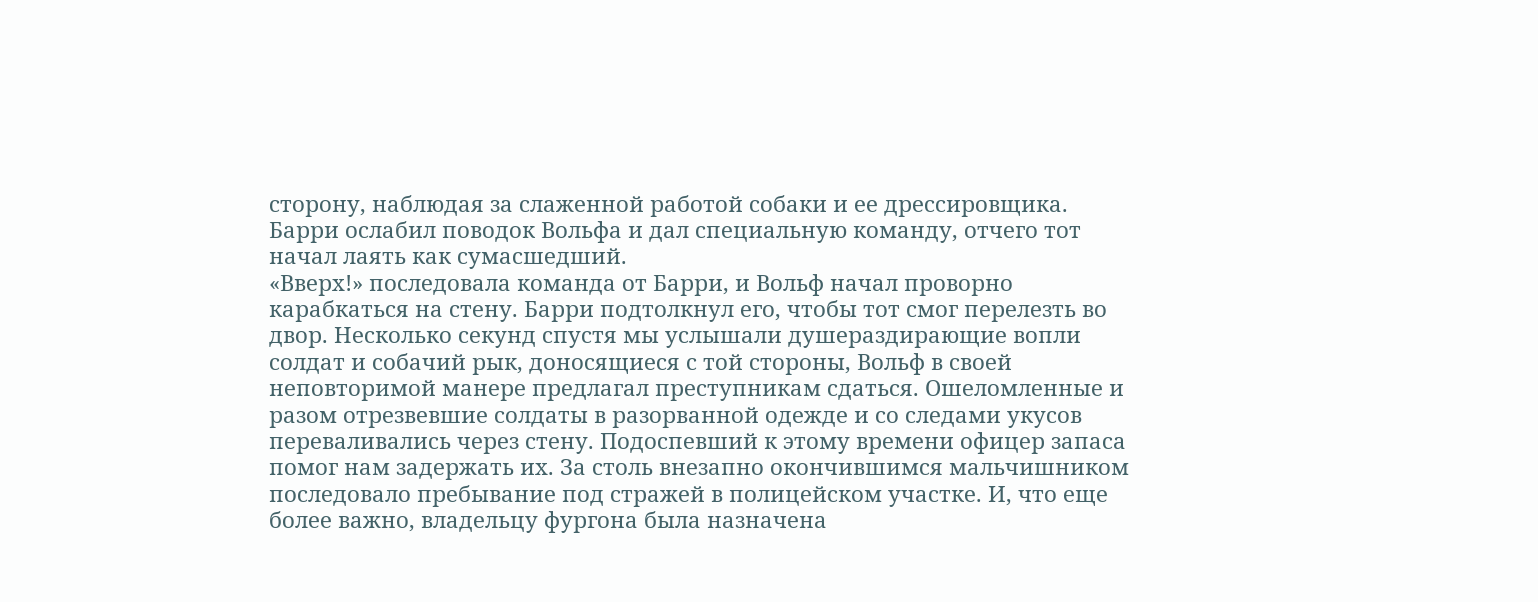сторону, наблюдая за слаженной работой собаки и ее дрессировщика. Барри ослабил поводок Вольфа и дал специальную команду, отчего тот начал лаять как сумасшедший.
«Вверх!» последовала команда от Барри, и Вольф начал проворно карабкаться на стену. Барри подтолкнул его, чтобы тот смог перелезть во двор. Несколько секунд спустя мы услышали душераздирающие вопли солдат и собачий рык, доносящиеся с той стороны, Вольф в своей неповторимой манере предлагал преступникам сдаться. Ошеломленные и разом отрезвевшие солдаты в разорванной одежде и со следами укусов переваливались через стену. Подоспевший к этому времени офицер запаса помог нам задержать их. За столь внезапно окончившимся мальчишником последовало пребывание под стражей в полицейском участке. И, что еще более важно, владельцу фургона была назначена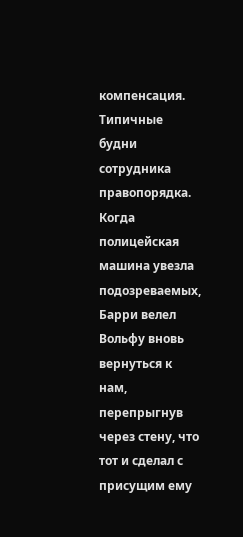компенсация. Типичные будни сотрудника правопорядка.
Когда полицейская машина увезла подозреваемых, Барри велел Вольфу вновь вернуться к нам, перепрыгнув через стену, что тот и сделал с присущим ему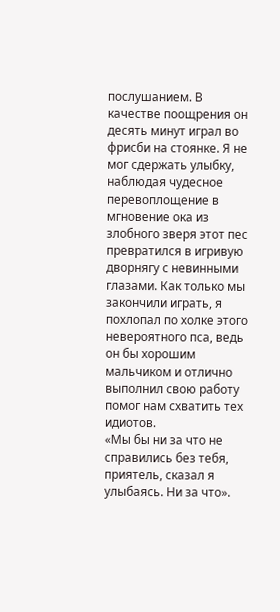послушанием. В качестве поощрения он десять минут играл во фрисби на стоянке. Я не мог сдержать улыбку, наблюдая чудесное перевоплощение в мгновение ока из злобного зверя этот пес превратился в игривую дворнягу с невинными глазами. Как только мы закончили играть, я похлопал по холке этого невероятного пса, ведь он бы хорошим мальчиком и отлично выполнил свою работу помог нам схватить тех идиотов.
«Мы бы ни за что не справились без тебя, приятель, сказал я улыбаясь. Ни за что».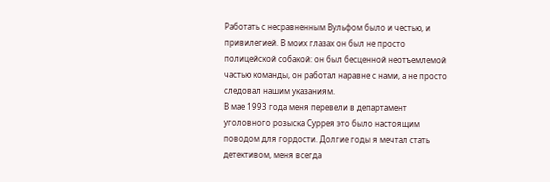Работать с несравненным Вульфом было и честью, и привилегией. В моих глазах он был не просто полицейской собакой: он был бесценной неотъемлемой частью команды, он работал наравне с нами, а не просто следовал нашим указаниям.
В мае 1993 года меня перевели в департамент уголовного розыска Суррея это было настоящим поводом для гордости. Долгие годы я мечтал стать детективом, меня всегда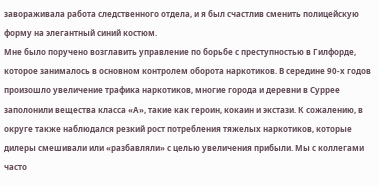завораживала работа следственного отдела, и я был счастлив сменить полицейскую форму на элегантный синий костюм.
Мне было поручено возглавить управление по борьбе с преступностью в Гилфорде, которое занималось в основном контролем оборота наркотиков. В середине 90-х годов произошло увеличение трафика наркотиков, многие города и деревни в Суррее заполонили вещества класса «А», такие как героин, кокаин и экстази. К сожалению, в округе также наблюдался резкий рост потребления тяжелых наркотиков, которые дилеры смешивали или «разбавляли» с целью увеличения прибыли. Мы с коллегами часто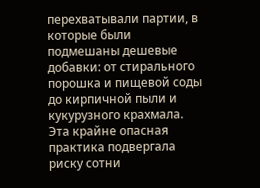перехватывали партии, в которые были подмешаны дешевые добавки: от стирального порошка и пищевой соды до кирпичной пыли и кукурузного крахмала. Эта крайне опасная практика подвергала риску сотни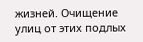жизней. Очищение улиц от этих подлых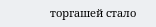торгашей стало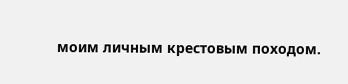моим личным крестовым походом.